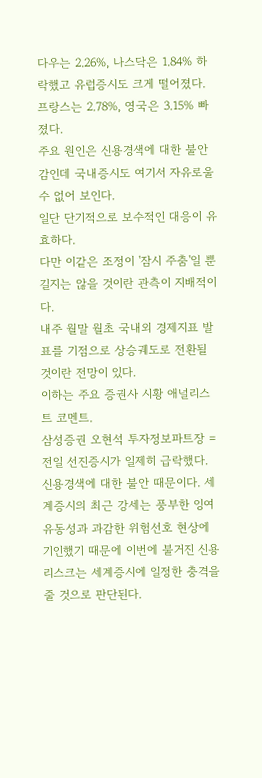다우는 2.26%, 나스닥은 1.84% 하락했고 유럽증시도 크게 떨어졌다. 프랑스는 2.78%, 영국은 3.15% 빠졌다.
주요 원인은 신용경색에 대한 불안감인데 국내증시도 여기서 자유로울 수 없어 보인다.
일단 단기적으로 보수적인 대응이 유효하다.
다만 이같은 조정이 '잠시 주춤'일 뿐 길지는 않을 것이란 관측이 지배적이다.
내주 월말 월초 국내외 경제지표 발표를 기점으로 상승궤도로 전환될 것이란 전망이 있다.
이하는 주요 증권사 시황 애널리스트 코멘트.
삼성증권 오현석 투자정보파트장 = 전일 선진증시가 일제히 급락했다. 신용경색에 대한 불안 때문이다. 세계증시의 최근 강세는 풍부한 잉여유동성과 과감한 위험선호 현상에 기인했기 때문에 이번에 불거진 신용 리스크는 세계증시에 일정한 충격을 줄 것으로 판단된다.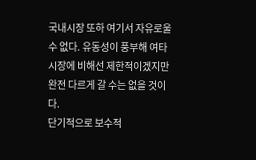국내시장 또하 여기서 자유로울 수 없다. 유동성이 풍부해 여타 시장에 비해선 제한적이겠지만 완전 다르게 갈 수는 없을 것이다.
단기적으로 보수적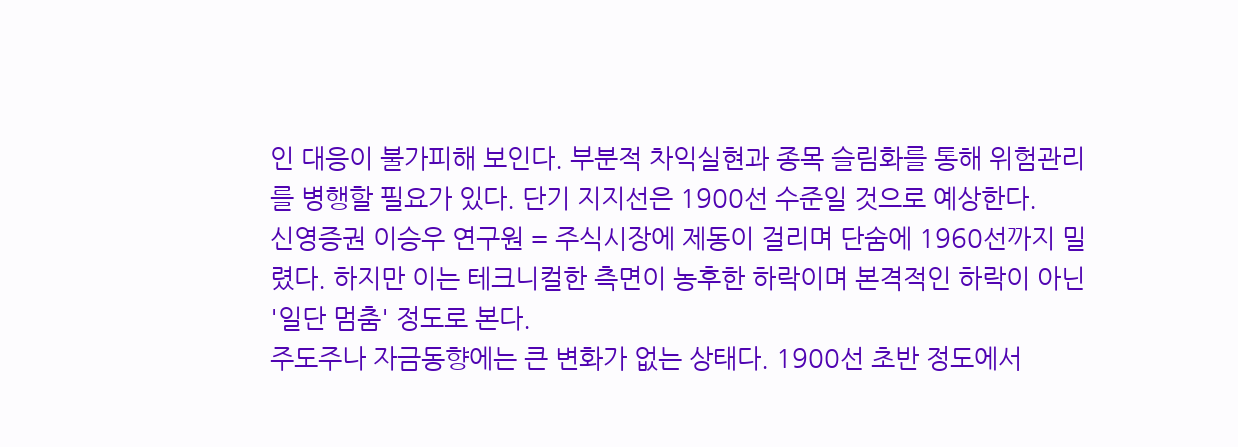인 대응이 불가피해 보인다. 부분적 차익실현과 종목 슬림화를 통해 위험관리를 병행할 필요가 있다. 단기 지지선은 1900선 수준일 것으로 예상한다.
신영증권 이승우 연구원 = 주식시장에 제동이 걸리며 단숨에 1960선까지 밀렸다. 하지만 이는 테크니컬한 측면이 농후한 하락이며 본격적인 하락이 아닌 '일단 멈춤' 정도로 본다.
주도주나 자금동향에는 큰 변화가 없는 상태다. 1900선 초반 정도에서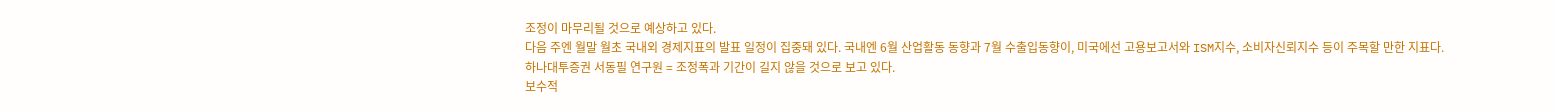조정이 마무리될 것으로 예상하고 있다.
다음 주엔 월말 월초 국내외 경제지표의 발표 일정이 집중돼 있다. 국내엔 6월 산업활동 동향과 7월 수출입동향이, 미국에선 고용보고서와 ISM지수, 소비자신뢰지수 등이 주목할 만한 지표다.
하나대투증권 서동필 연구원 = 조정폭과 기간이 길지 않을 것으로 보고 있다.
보수적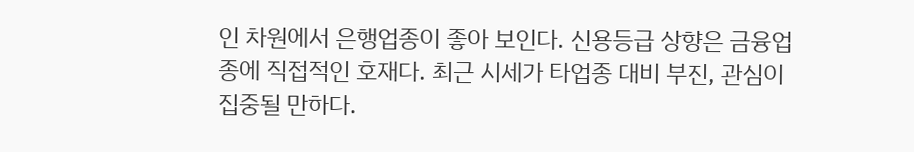인 차원에서 은행업종이 좋아 보인다. 신용등급 상향은 금융업종에 직접적인 호재다. 최근 시세가 타업종 대비 부진, 관심이 집중될 만하다.